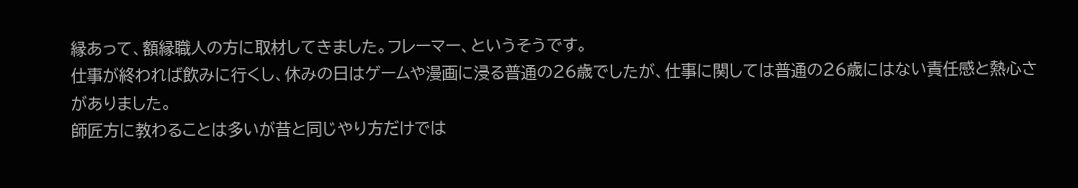縁あって、額縁職人の方に取材してきました。フレーマー、というそうです。
仕事が終われば飲みに行くし、休みの日はゲームや漫画に浸る普通の26歳でしたが、仕事に関しては普通の26歳にはない責任感と熱心さがありました。
師匠方に教わることは多いが昔と同じやり方だけでは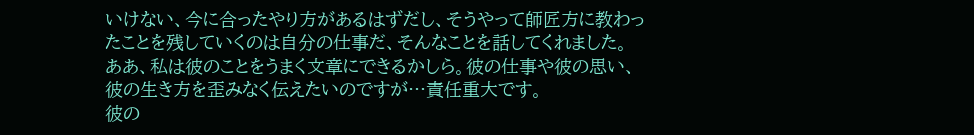いけない、今に合ったやり方があるはずだし、そうやって師匠方に教わったことを残していくのは自分の仕事だ、そんなことを話してくれました。
ああ、私は彼のことをうまく文章にできるかしら。彼の仕事や彼の思い、彼の生き方を歪みなく伝えたいのですが…責任重大です。
彼の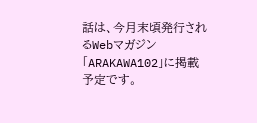話は、今月末頃発行されるWebマガジン「ARAKAWA102」に掲載予定です。